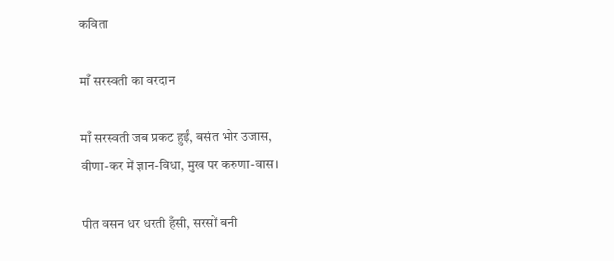कविता

माँ सरस्वती का वरदान

माँ सरस्वती जब प्रकट हुईं, बसंत भोर उजास,
वीणा-कर में ज्ञान-विधा, मुख पर करुणा-वास।

पीत वसन धर धरती हँसी, सरसों बनी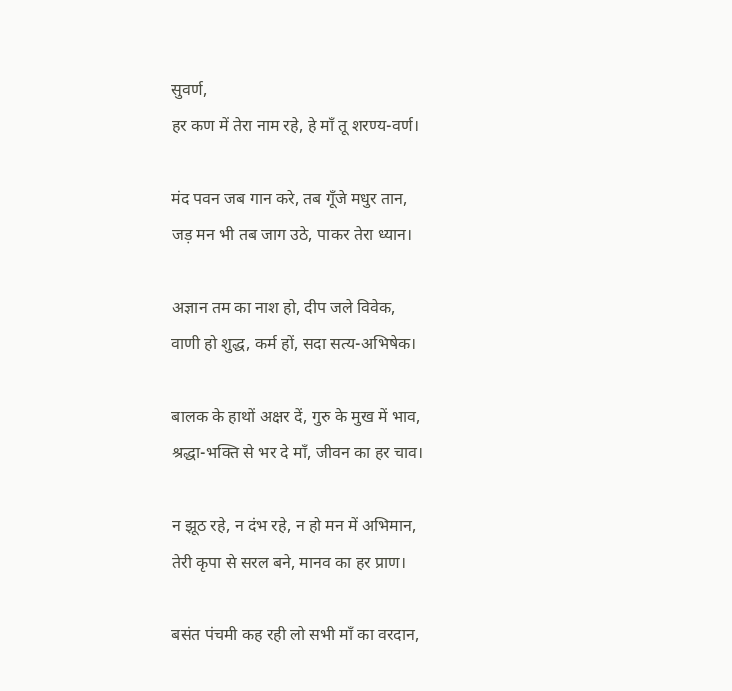सुवर्ण,
हर कण में तेरा नाम रहे, हे माँ तू शरण्य-वर्ण।

मंद पवन जब गान करे, तब गूँजे मधुर तान,
जड़ मन भी तब जाग उठे, पाकर तेरा ध्यान।

अज्ञान तम का नाश हो, दीप जले विवेक,
वाणी हो शुद्ध, कर्म हों, सदा सत्य-अभिषेक।

बालक के हाथों अक्षर दें, गुरु के मुख में भाव,
श्रद्धा-भक्ति से भर दे माँ, जीवन का हर चाव।

न झूठ रहे, न दंभ रहे, न हो मन में अभिमान,
तेरी कृपा से सरल बने, मानव का हर प्राण।

बसंत पंचमी कह रही लो सभी माँ का वरदान,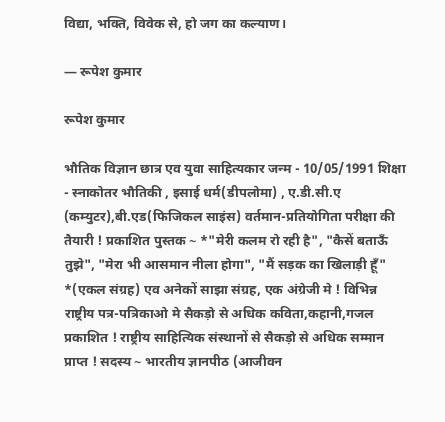विद्या, भक्ति, विवेक से, हो जग का कल्याण।

— रूपेश कुमार

रूपेश कुमार

भौतिक विज्ञान छात्र एव युवा साहित्यकार जन्म - 10/05/1991 शिक्षा - स्नाकोतर भौतिकी , इसाई धर्म(डीपलोमा) , ए.डी.सी.ए (कम्युटर),बी.एड(फिजिकल साइंस) वर्तमान-प्रतियोगिता परीक्षा की तैयारी ! प्रकाशित पुस्तक ~ *"मेरी कलम रो रही है", "कैसें बताऊँ तुझे", "मेरा भी आसमान नीला होगा", "मैं सड़क का खिलाड़ी हूँ" *(एकल संग्रह) एव अनेकों साझा संग्रह, एक अंग्रेजी मे ! विभिन्न राष्ट्रीय पत्र-पत्रिकाओ मे सैकड़ो से अधिक कविता,कहानी,गजल प्रकाशित ! राष्ट्रीय साहित्यिक संस्थानों से सैकड़ो से अधिक सम्मान प्राप्त ! सदस्य ~ भारतीय ज्ञानपीठ (आजीवन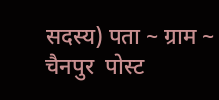सदस्य) पता ~ ग्राम ~ चैनपुर  पोस्ट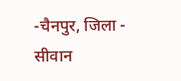-चैनपुर, जिला - सीवान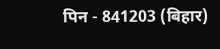पिन - 841203 (बिहार)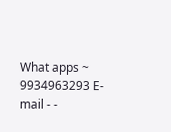What apps ~ 9934963293 E-mail - -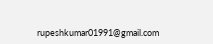rupeshkumar01991@gmail.com